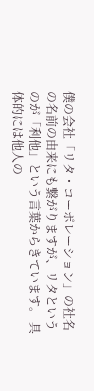僕の会社「リタ・コーポレーション」の社名の名前の由来にも繋がりますが、リタというのが「利他」という言葉からきています。 具体的には他人の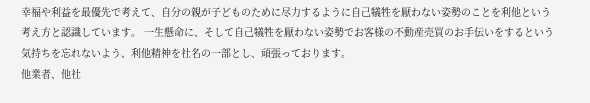幸福や利益を最優先で考えて、自分の親が子どものために尽力するように自己犠牲を厭わない姿勢のことを利他という考え方と認識しています。 一生懸命に、そして自己犠牲を厭わない姿勢でお客様の不動産売買のお手伝いをするという気持ちを忘れないよう、利他精神を社名の一部とし、頑張っております。
他業者、他社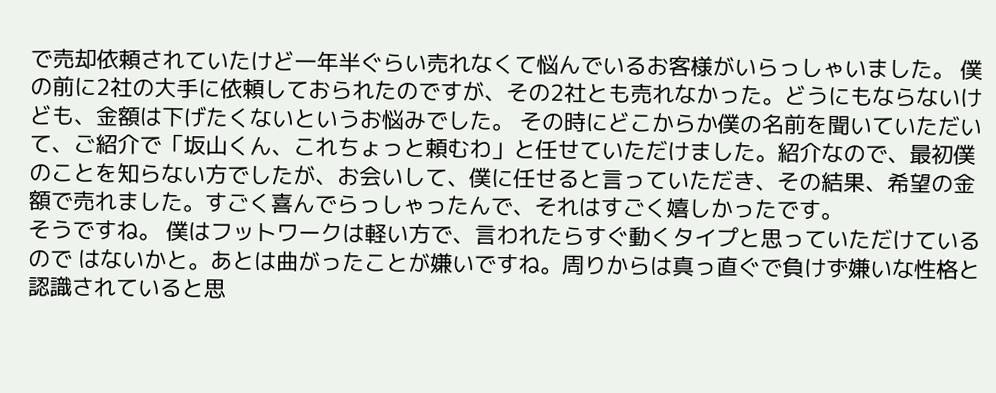で売却依頼されていたけど一年半ぐらい売れなくて悩んでいるお客様がいらっしゃいました。 僕の前に2社の大手に依頼しておられたのですが、その2社とも売れなかった。どうにもならないけども、金額は下げたくないというお悩みでした。 その時にどこからか僕の名前を聞いていただいて、ご紹介で「坂山くん、これちょっと頼むわ」と任せていただけました。紹介なので、最初僕のことを知らない方でしたが、お会いして、僕に任せると言っていただき、その結果、希望の金額で売れました。すごく喜んでらっしゃったんで、それはすごく嬉しかったです。
そうですね。 僕はフットワークは軽い方で、言われたらすぐ動くタイプと思っていただけているので はないかと。あとは曲がったことが嫌いですね。周りからは真っ直ぐで負けず嫌いな性格と認識されていると思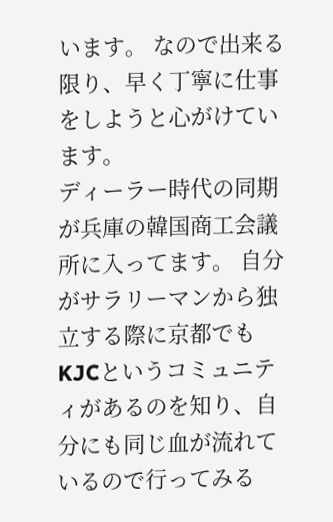います。 なので出来る限り、早く丁寧に仕事をしようと心がけています。
ディーラー時代の同期が兵庫の韓国商工会議所に入ってます。 自分がサラリーマンから独立する際に京都でもKJCというコミュニティがあるのを知り、自分にも同じ血が流れているので行ってみる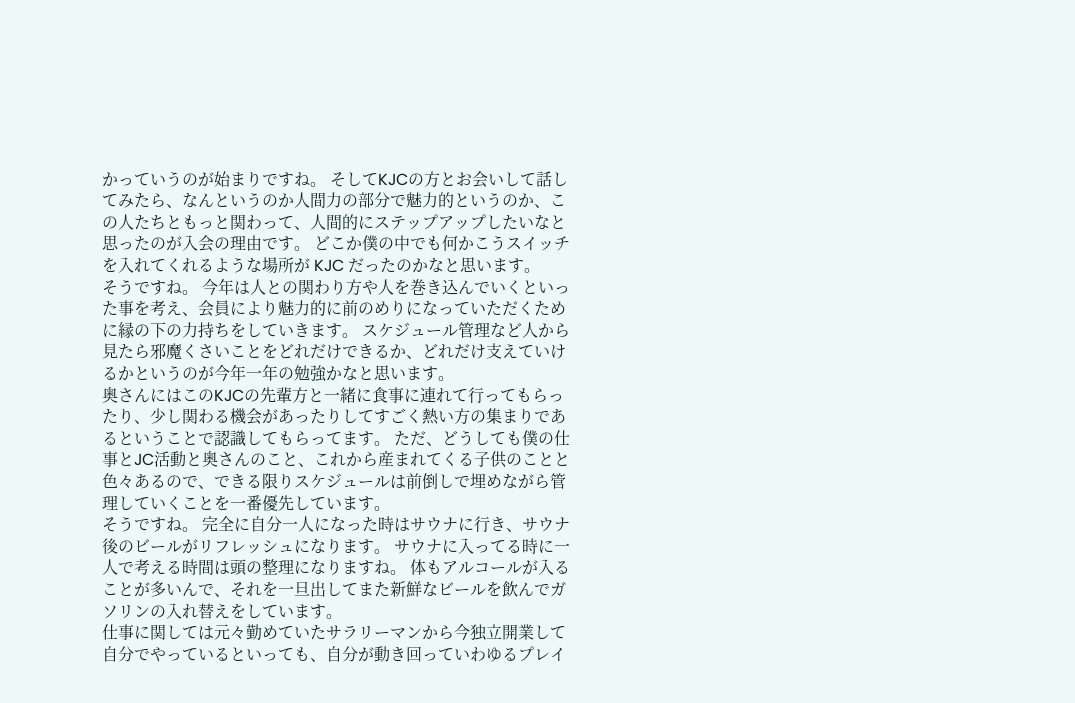かっていうのが始まりですね。 そしてKJCの方とお会いして話してみたら、なんというのか人間力の部分で魅力的というのか、この人たちともっと関わって、人間的にステップアップしたいなと思ったのが入会の理由です。 どこか僕の中でも何かこうスイッチを入れてくれるような場所が KJC だったのかなと思います。
そうですね。 今年は人との関わり方や人を巻き込んでいくといった事を考え、会員により魅力的に前のめりになっていただくために縁の下の力持ちをしていきます。 スケジュール管理など人から見たら邪魔くさいことをどれだけできるか、どれだけ支えていけるかというのが今年一年の勉強かなと思います。
奥さんにはこのKJCの先輩方と一緒に食事に連れて行ってもらったり、少し関わる機会があったりしてすごく熱い方の集まりであるということで認識してもらってます。 ただ、どうしても僕の仕事とJC活動と奥さんのこと、これから産まれてくる子供のことと色々あるので、できる限りスケジュールは前倒しで埋めながら管理していくことを一番優先しています。
そうですね。 完全に自分一人になった時はサウナに行き、サウナ後のビールがリフレッシュになります。 サウナに入ってる時に一人で考える時間は頭の整理になりますね。 体もアルコールが入ることが多いんで、それを一旦出してまた新鮮なビールを飲んでガソリンの入れ替えをしています。
仕事に関しては元々勤めていたサラリーマンから今独立開業して自分でやっているといっても、自分が動き回っていわゆるプレイ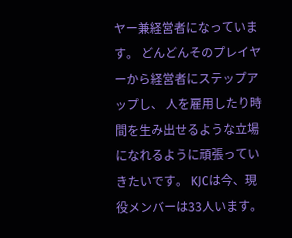ヤー兼経営者になっています。 どんどんそのプレイヤーから経営者にステップアップし、 人を雇用したり時間を生み出せるような立場になれるように頑張っていきたいです。 KJCは今、現役メンバーは33人います。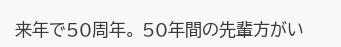来年で50周年。 50年間の先輩方がい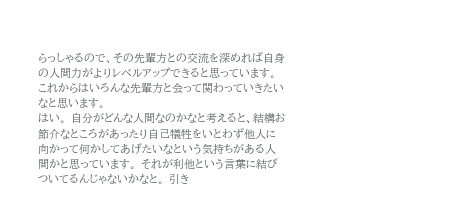らっしゃるので、その先輩方との交流を深めれば自身の人間力がよりレベルアップできると思っています。 これからはいろんな先輩方と会って関わっていきたいなと思います。
はい。 自分がどんな人間なのかなと考えると、結構お節介なところがあったり自己犠牲をいとわず他人に向かって何かしてあげたいなという気持ちがある人間かと思っています。 それが利他という言葉に結びついてるんじゃないかなと。 引き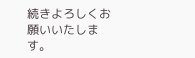続きよろしくお願いいたします。